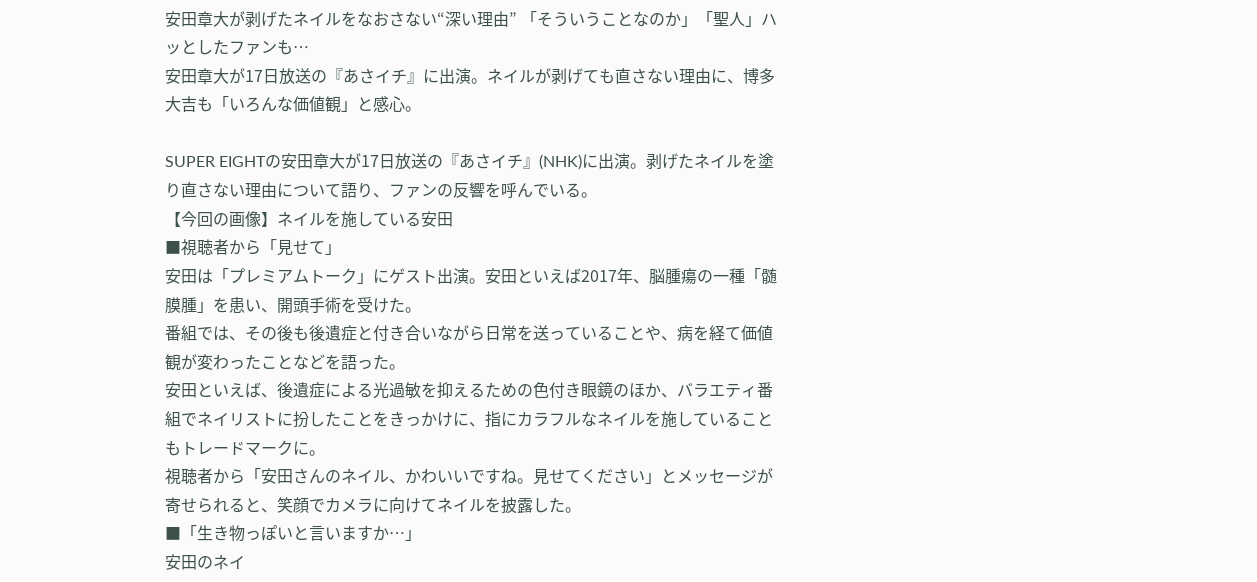安田章大が剥げたネイルをなおさない“深い理由” 「そういうことなのか」「聖人」ハッとしたファンも…
安田章大が17日放送の『あさイチ』に出演。ネイルが剥げても直さない理由に、博多大吉も「いろんな価値観」と感心。

SUPER EIGHTの安田章大が17日放送の『あさイチ』(NHK)に出演。剥げたネイルを塗り直さない理由について語り、ファンの反響を呼んでいる。
【今回の画像】ネイルを施している安田
■視聴者から「見せて」
安田は「プレミアムトーク」にゲスト出演。安田といえば2017年、脳腫瘍の一種「髄膜腫」を患い、開頭手術を受けた。
番組では、その後も後遺症と付き合いながら日常を送っていることや、病を経て価値観が変わったことなどを語った。
安田といえば、後遺症による光過敏を抑えるための色付き眼鏡のほか、バラエティ番組でネイリストに扮したことをきっかけに、指にカラフルなネイルを施していることもトレードマークに。
視聴者から「安田さんのネイル、かわいいですね。見せてください」とメッセージが寄せられると、笑顔でカメラに向けてネイルを披露した。
■「生き物っぽいと言いますか…」
安田のネイ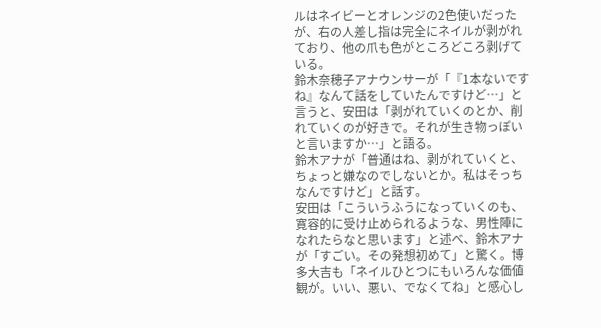ルはネイビーとオレンジの2色使いだったが、右の人差し指は完全にネイルが剥がれており、他の爪も色がところどころ剥げている。
鈴木奈穂子アナウンサーが「『1本ないですね』なんて話をしていたんですけど…」と言うと、安田は「剥がれていくのとか、削れていくのが好きで。それが生き物っぽいと言いますか…」と語る。
鈴木アナが「普通はね、剥がれていくと、ちょっと嫌なのでしないとか。私はそっちなんですけど」と話す。
安田は「こういうふうになっていくのも、寛容的に受け止められるような、男性陣になれたらなと思います」と述べ、鈴木アナが「すごい。その発想初めて」と驚く。博多大吉も「ネイルひとつにもいろんな価値観が。いい、悪い、でなくてね」と感心し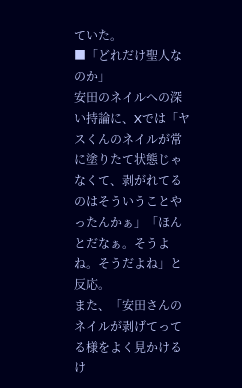ていた。
■「どれだけ聖人なのか」
安田のネイルへの深い持論に、Xでは「ヤスくんのネイルが常に塗りたて状態じゃなくて、剥がれてるのはそういうことやったんかぁ」「ほんとだなぁ。そうよね。そうだよね」と反応。
また、「安田さんのネイルが剥げてってる様をよく見かけるけ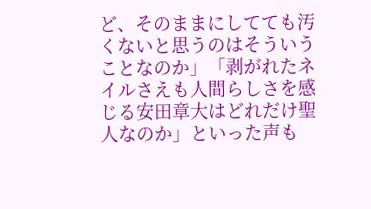ど、そのままにしてても汚くないと思うのはそういうことなのか」「剥がれたネイルさえも人間らしさを感じる安田章大はどれだけ聖人なのか」といった声も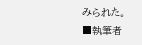みられた。
■執筆者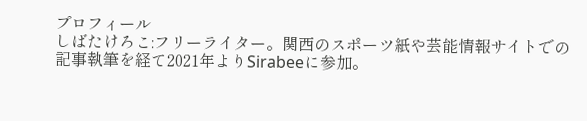プロフィール
しばたけろこ:フリーライター。関西のスポーツ紙や芸能情報サイトでの記事執筆を経て2021年よりSirabeeに参加。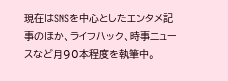現在はSNSを中心としたエンタメ記事のほか、ライフハック、時事ニュースなど月90本程度を執筆中。